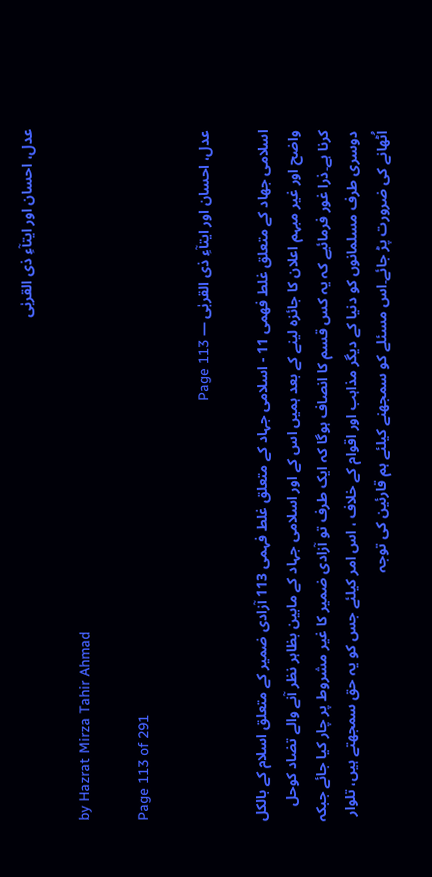عدل، احسان اور ایتآءِ ذی القربٰی

by Hazrat Mirza Tahir Ahmad

Page 113 of 291

عدل، احسان اور ایتآءِ ذی القربٰی — Page 113

اسلامی جهاد کے متعلق غلط فهمی 11 - اسلامی جہاد کے متعلق غلط فہمی 113 آزادی ضمیر کے متعلق اسلام کے بالکل واضح اور غیر مبہم اعلان کا جائزہ لینے کے بعد ہمیں اس کے اور اسلامی جہاد کے مابین بظاہر نظر آنے والے تضاد کوحل کرنا ہے۔ذرا غور فرمائیے کہ یہ کس قسم کا انصاف ہوگا کہ ایک طرف تو آزادی ضمیر کا غیر مشروط پر چار کیا جائے جبکہ دوسری طرف مسلمانوں کو دنیا کے دیگر مذاہب اور اقوام کے خلاف ، اس امر کیلئے جس کو یہ حق سمجھتے ہیں، تلوار اُٹھانے کی ضرورت پڑ جائے۔اس مسئلے کو سمجھنے کیلئے ہم قارئین کی توجہ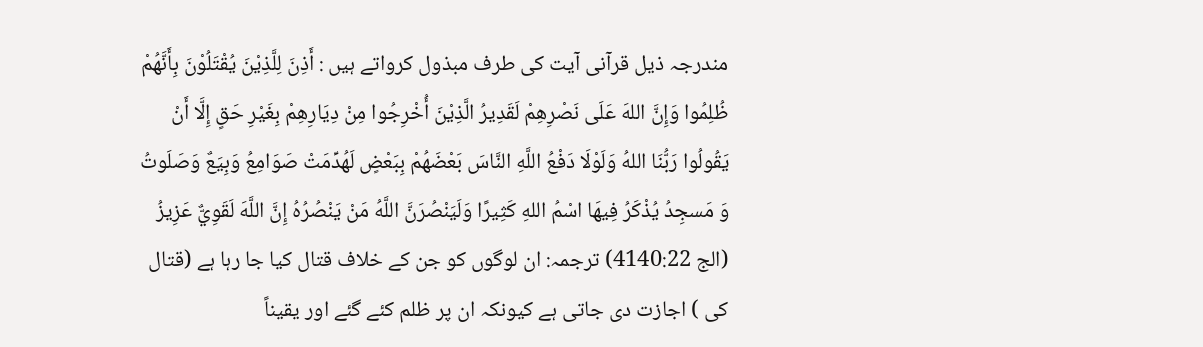مندرجہ ذیل قرآنی آیت کی طرف مبذول کرواتے ہیں : أَذِنَ لِلَّذِيْنَ يُقْتَلُوْنَ بِأَنَّهُمْ ظُلِمُوا وَإِنَّ اللهَ عَلَى نَصْرِهِمْ لَقَدِيرُ الَّذِيْنَ أُخْرِجُوا مِنْ دِيَارِهِمْ بِغَيْرِ حَقٍ إِلَّا أَنْ يَقُولُوا رَبُّنَا اللهُ وَلَوْلَا دَفْعُ اللَّهِ النَّاسَ بَعْضَهُمْ بِبَعْضٍ لَهُدِّمَتْ صَوَامِعُ وَبِيَعٌ وَصَلَوتُ وَ مَسجِدُ يُذْكَرُ فِيهَا اسْمُ اللهِ كَثِيرًا وَلَيَنْصُرَنَّ اللَّهُ مَنْ يَنْصُرُهُ إِنَّ اللَّهَ لَقَوِيٌّ عَزِيزُ (الج 4140:22) ترجمہ: ان لوگوں کو جن کے خلاف قتال کیا جا رہا ہے (قتال کی ) اجازت دی جاتی ہے کیونکہ ان پر ظلم کئے گئے اور یقیناً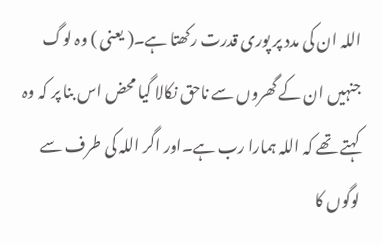اللہ ان کی مدد پر پوری قدرت رکھتا ہے۔( یعنی ) وہ لوگ جنہیں ان کے گھروں سے ناحق نکالا گیا محض اس بنا پر کہ وہ کہتے تھے کہ اللہ ہمارا رب ہے۔اور اگر اللہ کی طرف سے لوگوں کا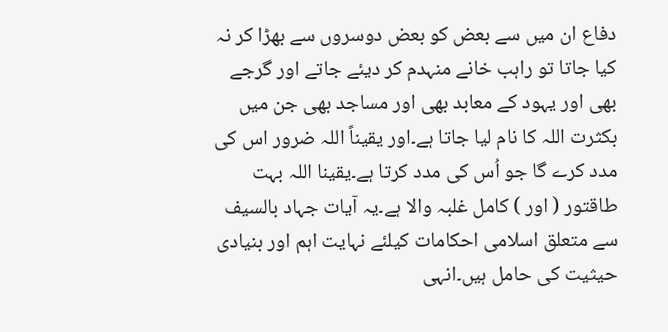دفاع ان میں سے بعض کو بعض دوسروں سے بھڑا کر نہ کیا جاتا تو راہب خانے منہدم کر دیئے جاتے اور گرجے بھی اور یہود کے معابد بھی اور مساجد بھی جن میں بکثرت اللہ کا نام لیا جاتا ہے۔اور یقیناً اللہ ضرور اس کی مدد کرے گا جو اُس کی مدد کرتا ہے۔یقینا اللہ بہت طاقتور ( اور ) کامل غلبہ والا ہے۔یہ آیات جہاد بالسیف سے متعلق اسلامی احکامات کیلئے نہایت اہم اور بنیادی حیثیت کی حامل ہیں۔انہی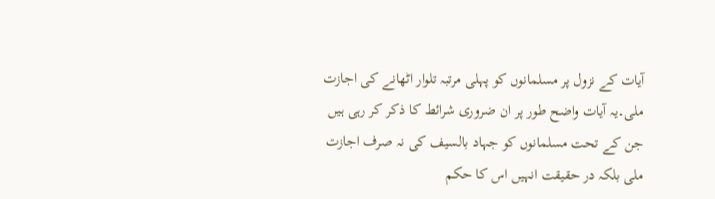آیات کے نزول پر مسلمانوں کو پہلی مرتبہ تلوار اٹھانے کی اجازت ملی۔یہ آیات واضح طور پر ان ضروری شرائط کا ذکر کر رہی ہیں جن کے تحت مسلمانوں کو جہاد بالسیف کی نہ صرف اجازت ملی بلکہ در حقیقت انہیں اس کا حکم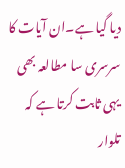دیا گیا ہے۔ان آیات کا سرسری سا مطالعہ بھی یہی ثابت کرتا ہے کہ تلوار